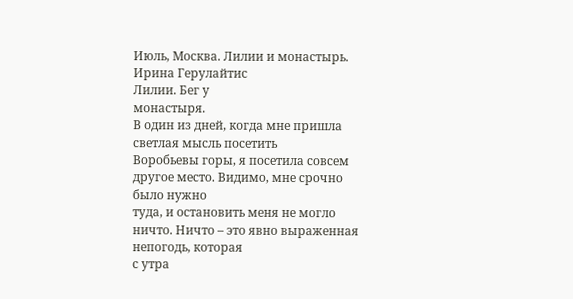Июль, Москва. Лилии и монастырь.
Ирина Герулайтис
Лилии. Бег у
монастыря.
В один из дней, когда мне пришла светлая мысль посетить
Воробьевы горы, я посетила совсем другое место. Видимо, мне срочно было нужно
туда, и остановить меня не могло ничто. Ничто – это явно выраженная непогодь, которая
с утра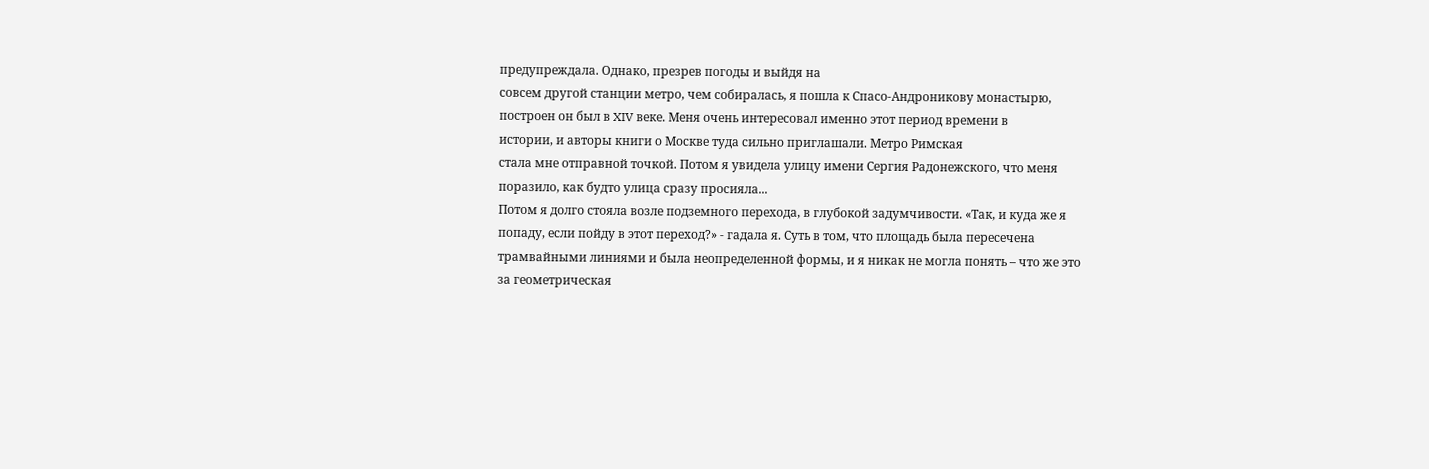предупреждала. Однако, презрев погоды и выйдя на
совсем другой станции метро, чем собиралась, я пошла к Спасо-Андроникову монастырю,
построен он был в XIV веке. Меня очень интересовал именно этот период времени в
истории, и авторы книги о Москве туда сильно приглашали. Метро Римская
стала мне отправной точкой. Потом я увидела улицу имени Сергия Радонежского, что меня поразило, как будто улица сразу просияла...
Потом я долго стояла возле подземного перехода, в глубокой задумчивости. «Так, и куда же я попаду, если пойду в этот переход?» - гадала я. Суть в том, что площадь была пересечена трамвайными линиями и была неопределенной формы, и я никак не могла понять – что же это за геометрическая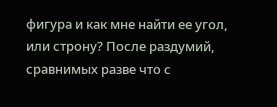фигура и как мне найти ее угол, или строну? После раздумий, сравнимых разве что с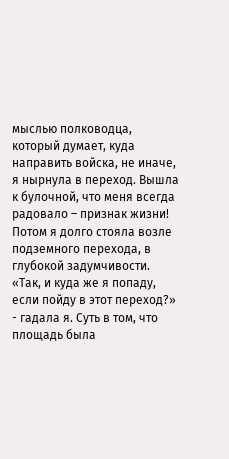мыслью полководца, который думает, куда направить войска, не иначе, я нырнула в переход. Вышла к булочной, что меня всегда радовало – признак жизни!
Потом я долго стояла возле подземного перехода, в глубокой задумчивости. «Так, и куда же я попаду, если пойду в этот переход?» - гадала я. Суть в том, что площадь была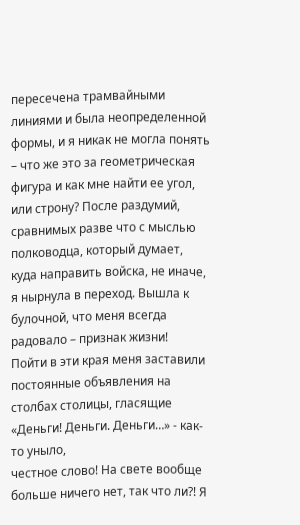пересечена трамвайными линиями и была неопределенной формы, и я никак не могла понять – что же это за геометрическая фигура и как мне найти ее угол, или строну? После раздумий, сравнимых разве что с мыслью полководца, который думает, куда направить войска, не иначе, я нырнула в переход. Вышла к булочной, что меня всегда радовало – признак жизни!
Пойти в эти края меня заставили постоянные объявления на
столбах столицы, гласящие «Деньги! Деньги. Деньги…» - как-то уныло,
честное слово! На свете вообще больше ничего нет, так что ли?! Я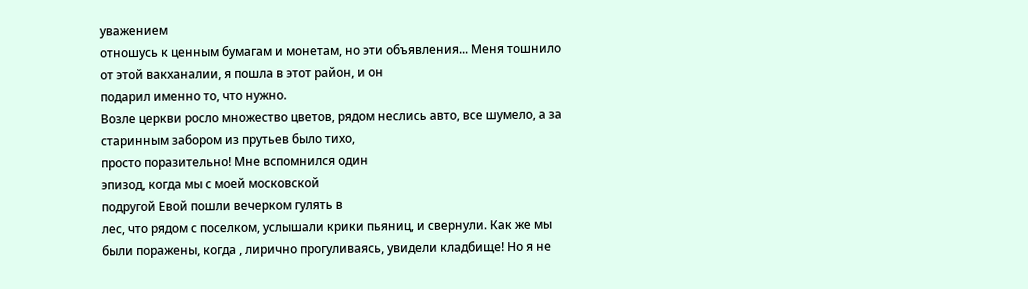уважением
отношусь к ценным бумагам и монетам, но эти объявления... Меня тошнило от этой вакханалии, я пошла в этот район, и он
подарил именно то, что нужно.
Возле церкви росло множество цветов, рядом неслись авто, все шумело, а за старинным забором из прутьев было тихо,
просто поразительно! Мне вспомнился один
эпизод, когда мы с моей московской
подругой Евой пошли вечерком гулять в
лес, что рядом с поселком, услышали крики пьяниц, и свернули. Как же мы
были поражены, когда , лирично прогуливаясь, увидели кладбище! Но я не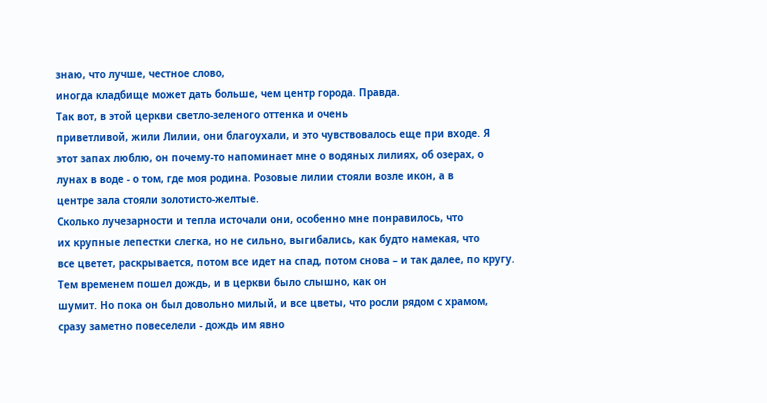знаю, что лучше, честное слово,
иногда кладбище может дать больше, чем центр города. Правда.
Так вот, в этой церкви светло-зеленого оттенка и очень
приветливой, жили Лилии, они благоухали, и это чувствовалось еще при входе. Я
этот запах люблю, он почему-то напоминает мне о водяных лилиях, об озерах, о
лунах в воде - о том, где моя родина. Розовые лилии стояли возле икон, а в
центре зала стояли золотисто-желтые.
Сколько лучезарности и тепла источали они, особенно мне понравилось, что
их крупные лепестки слегка, но не сильно, выгибались, как будто намекая, что
все цветет, раскрывается, потом все идет на спад, потом снова – и так далее, по кругу.
Тем временем пошел дождь, и в церкви было слышно, как он
шумит. Но пока он был довольно милый, и все цветы, что росли рядом с храмом,
сразу заметно повеселели - дождь им явно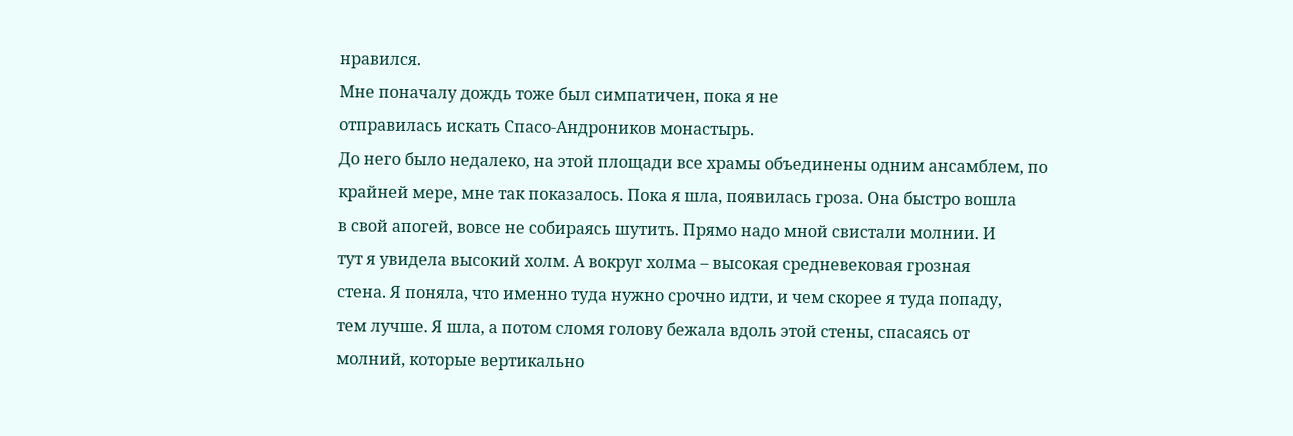нравился.
Мне поначалу дождь тоже был симпатичен, пока я не
отправилась искать Спасо-Андроников монастырь.
До него было недалеко, на этой площади все храмы объединены одним ансамблем, по
крайней мере, мне так показалось. Пока я шла, появилась гроза. Она быстро вошла
в свой апогей, вовсе не собираясь шутить. Прямо надо мной свистали молнии. И
тут я увидела высокий холм. А вокруг холма – высокая средневековая грозная
стена. Я поняла, что именно туда нужно срочно идти, и чем скорее я туда попаду,
тем лучше. Я шла, а потом сломя голову бежала вдоль этой стены, спасаясь от
молний, которые вертикально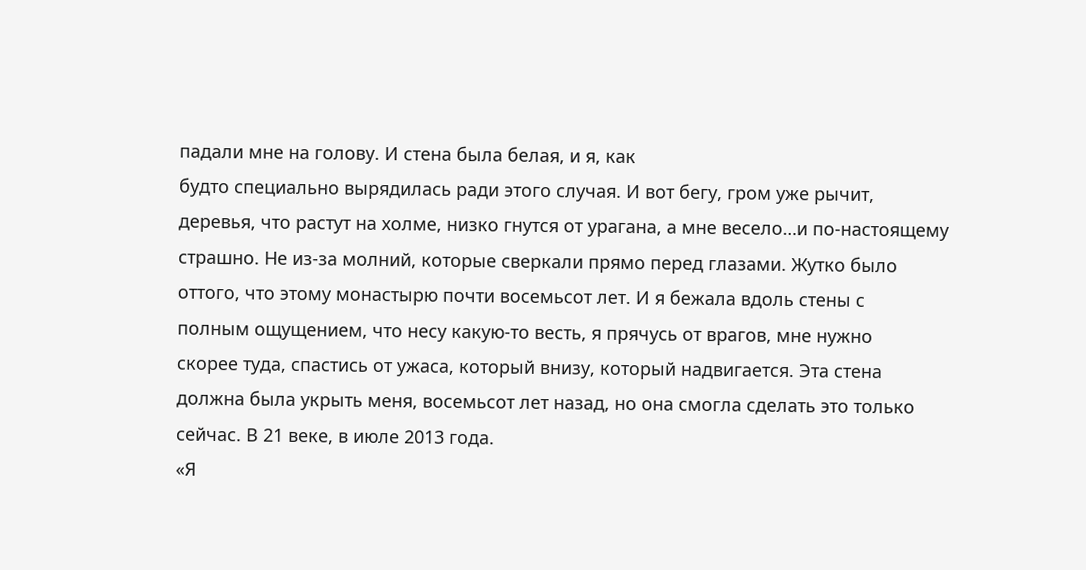падали мне на голову. И стена была белая, и я, как
будто специально вырядилась ради этого случая. И вот бегу, гром уже рычит,
деревья, что растут на холме, низко гнутся от урагана, а мне весело…и по-настоящему
страшно. Не из-за молний, которые сверкали прямо перед глазами. Жутко было
оттого, что этому монастырю почти восемьсот лет. И я бежала вдоль стены с
полным ощущением, что несу какую-то весть, я прячусь от врагов, мне нужно
скорее туда, спастись от ужаса, который внизу, который надвигается. Эта стена
должна была укрыть меня, восемьсот лет назад, но она смогла сделать это только
сейчас. В 21 веке, в июле 2013 года.
«Я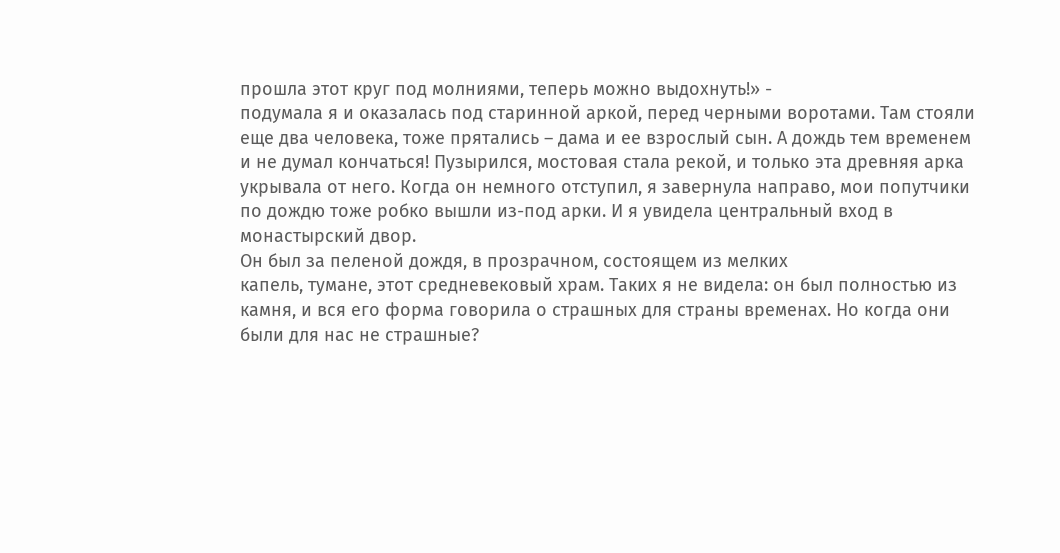прошла этот круг под молниями, теперь можно выдохнуть!» -
подумала я и оказалась под старинной аркой, перед черными воротами. Там стояли
еще два человека, тоже прятались – дама и ее взрослый сын. А дождь тем временем
и не думал кончаться! Пузырился, мостовая стала рекой, и только эта древняя арка
укрывала от него. Когда он немного отступил, я завернула направо, мои попутчики
по дождю тоже робко вышли из-под арки. И я увидела центральный вход в
монастырский двор.
Он был за пеленой дождя, в прозрачном, состоящем из мелких
капель, тумане, этот средневековый храм. Таких я не видела: он был полностью из
камня, и вся его форма говорила о страшных для страны временах. Но когда они
были для нас не страшные?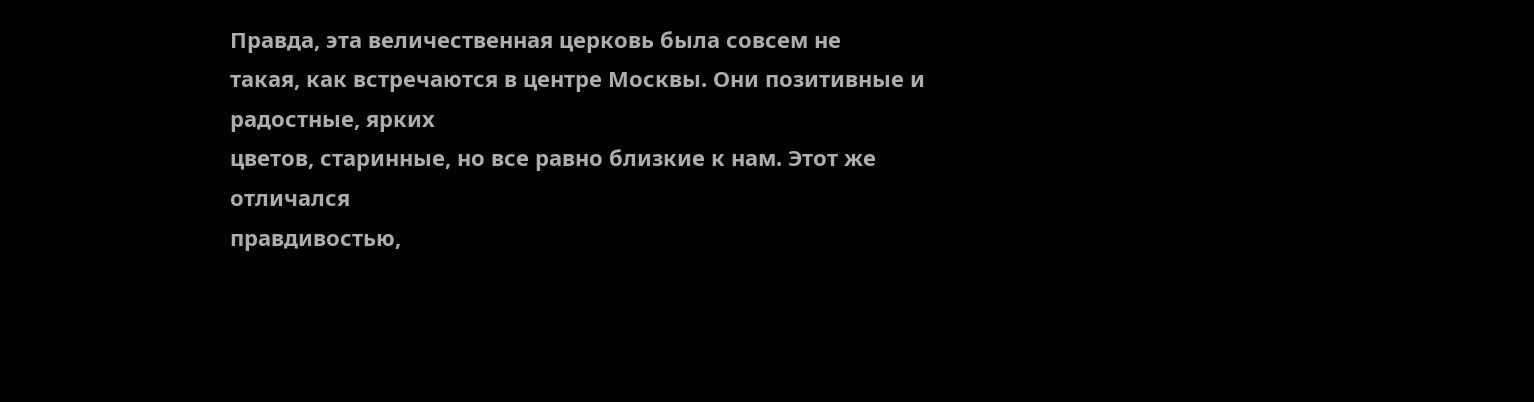Правда, эта величественная церковь была совсем не
такая, как встречаются в центре Москвы. Они позитивные и радостные, ярких
цветов, старинные, но все равно близкие к нам. Этот же отличался
правдивостью,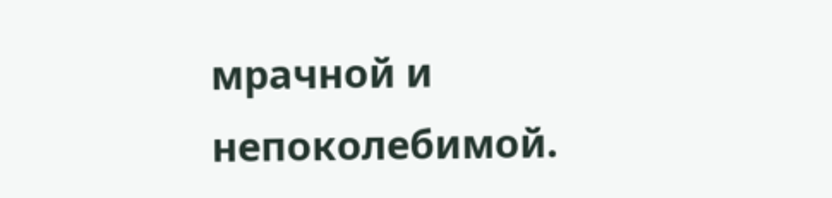мрачной и непоколебимой.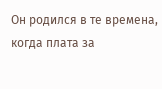Он родился в те времена, когда плата за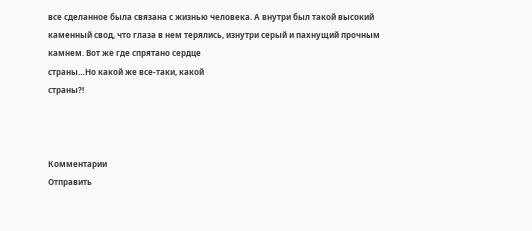все сделанное была связана с жизнью человека. А внутри был такой высокий
каменный свод, что глаза в нем терялись, изнутри серый и пахнущий прочным
камнем. Вот же где спрятано сердце
страны…Но какой же все-таки, какой
страны?!



Комментарии
Отправить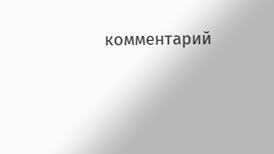комментарий